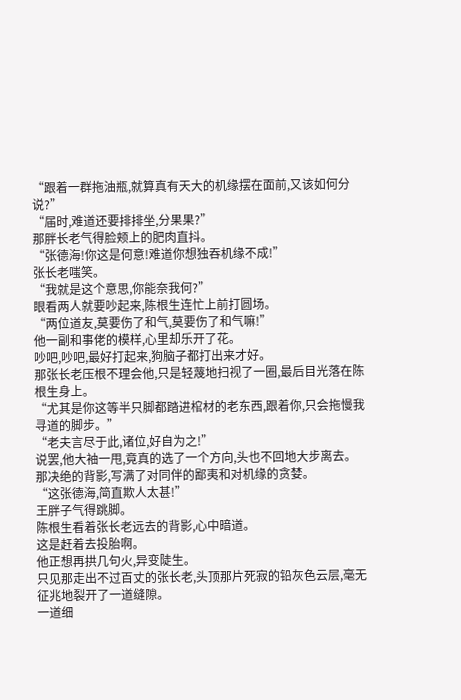“跟着一群拖油瓶,就算真有天大的机缘摆在面前,又该如何分说?”
“届时,难道还要排排坐,分果果?”
那胖长老气得脸颊上的肥肉直抖。
“张德海!你这是何意!难道你想独吞机缘不成!”
张长老嗤笑。
“我就是这个意思,你能奈我何?”
眼看两人就要吵起来,陈根生连忙上前打圆场。
“两位道友,莫要伤了和气,莫要伤了和气嘛!”
他一副和事佬的模样,心里却乐开了花。
吵吧,吵吧,最好打起来,狗脑子都打出来才好。
那张长老压根不理会他,只是轻蔑地扫视了一圈,最后目光落在陈根生身上。
“尤其是你这等半只脚都踏进棺材的老东西,跟着你,只会拖慢我寻道的脚步。”
“老夫言尽于此,诸位,好自为之!”
说罢,他大袖一甩,竟真的选了一个方向,头也不回地大步离去。
那决绝的背影,写满了对同伴的鄙夷和对机缘的贪婪。
“这张德海,简直欺人太甚!”
王胖子气得跳脚。
陈根生看着张长老远去的背影,心中暗道。
这是赶着去投胎啊。
他正想再拱几句火,异变陡生。
只见那走出不过百丈的张长老,头顶那片死寂的铅灰色云层,毫无征兆地裂开了一道缝隙。
一道细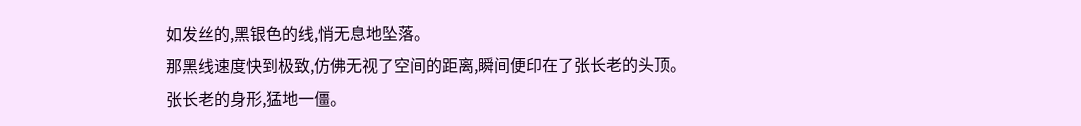如发丝的,黑银色的线,悄无息地坠落。
那黑线速度快到极致,仿佛无视了空间的距离,瞬间便印在了张长老的头顶。
张长老的身形,猛地一僵。